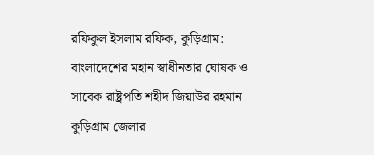রফিকুল ইসলাম রফিক, কুড়িগ্রাম:
বাংলাদেশের মহান স্বাধীনতার ঘোষক ও সাবেক রাষ্ট্রপতি শহীদ জিয়াউর রহমান কুড়িগ্রাম জেলার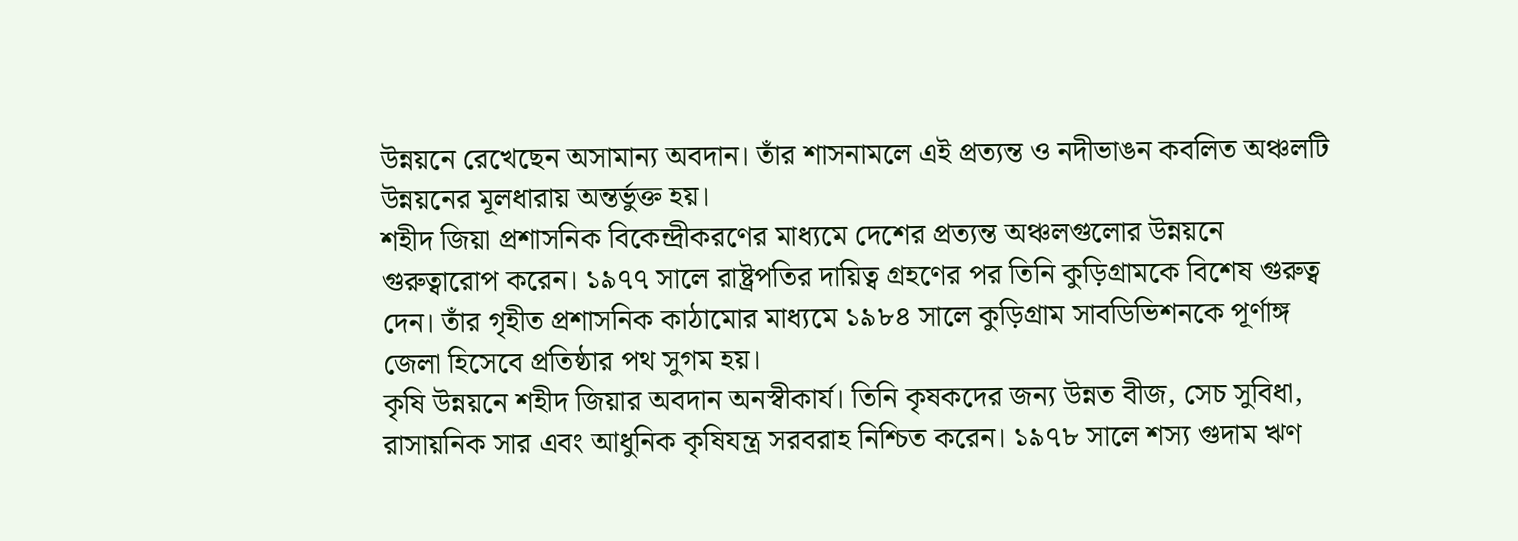উন্নয়নে রেখেছেন অসামান্য অবদান। তাঁর শাসনামলে এই প্রত্যন্ত ও নদীভাঙন কবলিত অঞ্চলটি উন্নয়নের মূলধারায় অন্তর্ভুক্ত হয়।
শহীদ জিয়া প্রশাসনিক বিকেন্দ্রীকরণের মাধ্যমে দেশের প্রত্যন্ত অঞ্চলগুলোর উন্নয়নে গুরুত্বারোপ করেন। ১৯৭৭ সালে রাষ্ট্রপতির দায়িত্ব গ্রহণের পর তিনি কুড়িগ্রামকে বিশেষ গুরুত্ব দেন। তাঁর গৃহীত প্রশাসনিক কাঠামোর মাধ্যমে ১৯৮৪ সালে কুড়িগ্রাম সাবডিভিশনকে পূর্ণাঙ্গ জেলা হিসেবে প্রতিষ্ঠার পথ সুগম হয়।
কৃষি উন্নয়নে শহীদ জিয়ার অবদান অনস্বীকার্য। তিনি কৃষকদের জন্য উন্নত বীজ, সেচ সুবিধা, রাসায়নিক সার এবং আধুনিক কৃষিযন্ত্র সরবরাহ নিশ্চিত করেন। ১৯৭৮ সালে শস্য গুদাম ঋণ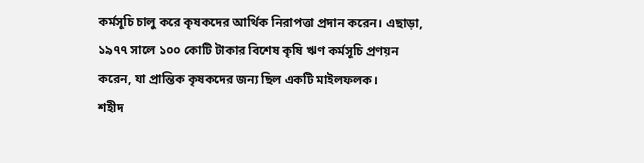কর্মসূচি চালু করে কৃষকদের আর্থিক নিরাপত্তা প্রদান করেন। এছাড়া, ১৯৭৭ সালে ১০০ কোটি টাকার বিশেষ কৃষি ঋণ কর্মসূচি প্রণয়ন করেন, যা প্রান্তিক কৃষকদের জন্য ছিল একটি মাইলফলক।
শহীদ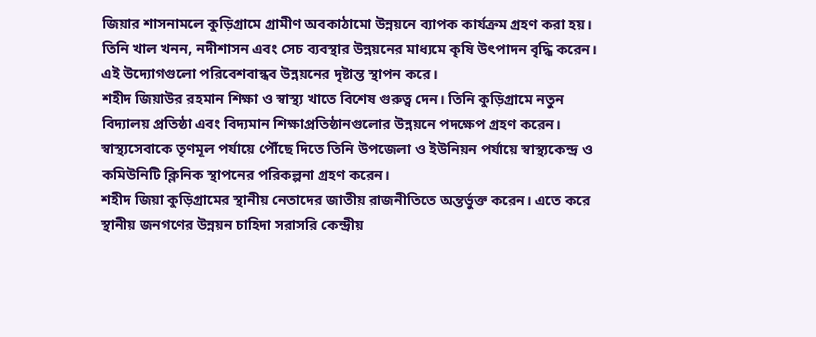জিয়ার শাসনামলে কুড়িগ্রামে গ্রামীণ অবকাঠামো উন্নয়নে ব্যাপক কার্যক্রম গ্রহণ করা হয়। তিনি খাল খনন, নদীশাসন এবং সেচ ব্যবস্থার উন্নয়নের মাধ্যমে কৃষি উৎপাদন বৃদ্ধি করেন। এই উদ্যোগগুলো পরিবেশবান্ধব উন্নয়নের দৃষ্টান্ত স্থাপন করে।
শহীদ জিয়াউর রহমান শিক্ষা ও স্বাস্থ্য খাতে বিশেষ গুরুত্ব দেন। তিনি কুড়িগ্রামে নতুন বিদ্যালয় প্রতিষ্ঠা এবং বিদ্যমান শিক্ষাপ্রতিষ্ঠানগুলোর উন্নয়নে পদক্ষেপ গ্রহণ করেন। স্বাস্থ্যসেবাকে তৃণমূল পর্যায়ে পৌঁছে দিতে তিনি উপজেলা ও ইউনিয়ন পর্যায়ে স্বাস্থ্যকেন্দ্র ও কমিউনিটি ক্লিনিক স্থাপনের পরিকল্পনা গ্রহণ করেন।
শহীদ জিয়া কুড়িগ্রামের স্থানীয় নেতাদের জাতীয় রাজনীতিতে অন্তর্ভুক্ত করেন। এতে করে স্থানীয় জনগণের উন্নয়ন চাহিদা সরাসরি কেন্দ্রীয়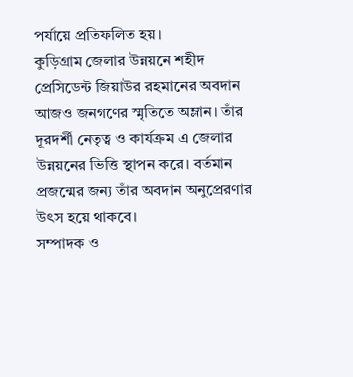পর্যায়ে প্রতিফলিত হয়।
কুড়িগ্রাম জেলার উন্নয়নে শহীদ প্রেসিডেন্ট জিয়াউর রহমানের অবদান আজও জনগণের স্মৃতিতে অম্লান। তাঁর দূরদর্শী নেতৃত্ব ও কার্যক্রম এ জেলার উন্নয়নের ভিত্তি স্থাপন করে। বর্তমান প্রজন্মের জন্য তাঁর অবদান অনুপ্রেরণার উৎস হয়ে থাকবে।
সম্পাদক ও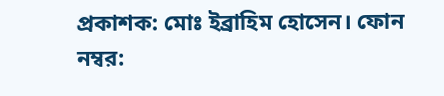প্রকাশক: মোঃ ইব্রাহিম হোসেন। ফোন নম্বর: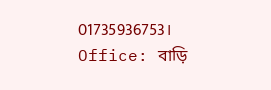01735936753। Office: বাড়ি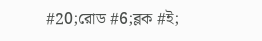#20;রোড #6;ব্লক #ই;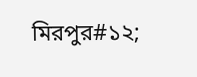মিরপুর#১২;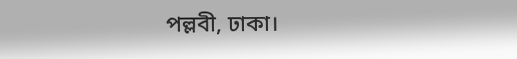পল্লবী, ঢাকা।